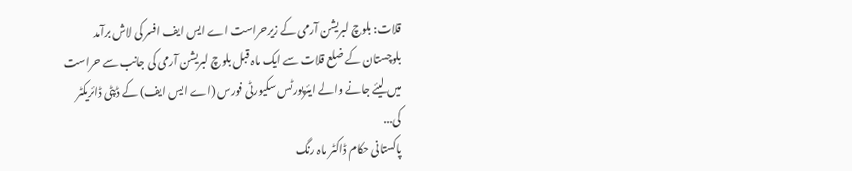قلات: بلوچ لبریشن آرمی کے زیرحراست اے ایس ایف افسر کی لاش برآمد
بلوچستان کے ضلع قلات سے ایک ماہ قبل بلوچ لبریشن آرمی کی جانب سے حراست میں لیئے جانے والے ایئرپورٹس سکیورٹی فورس (اے ایس ایف) کے ڈپٹی ڈائریکٹر کی...
پاکستانی حکام ڈاکٹر ماہ رنگ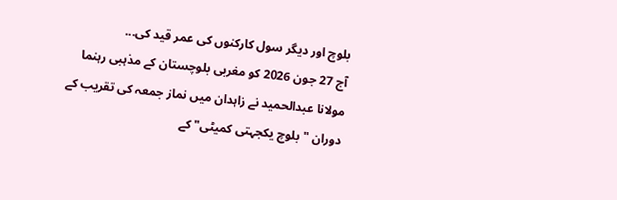بلوچ اور دیگر سول کارکنوں کی عمر قید کی...
آج 27 جون 2026 کو مغربی بلوچستان کے مذہبی رہنما مولانا عبدالحمید نے زاہدان میں نماز جمعہ کی تقریب کے دوران "بلوچ یکجہتی کمیٹی" کے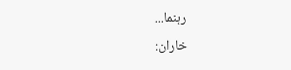رہنما...
خاران: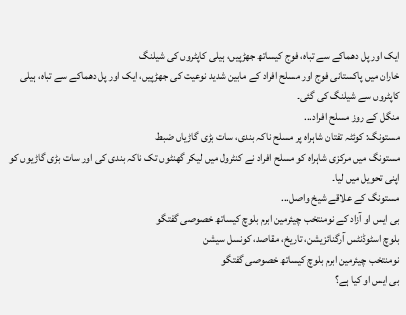ایک اور پل دھماکے سے تباہ، فوج کیساتھ جھڑپیں، ہیلی کاپٹروں کی شیلنگ
خاران میں پاکستانی فوج اور مسلح افراد کے مابین شدید نوعیت کی جھڑپیں، ایک اور پل دھماکے سے تباہ، ہیلی کاپٹروں سے شیلنگ کی گئی۔
منگل کے روز مسلح افراد...
مستونگ: کوئٹہ تفتان شاہراہ پر مسلح ناکہ بندی، سات بڑی گاڑیاں ضبط
مستونگ میں مرکزی شاہراہ کو مسلح افراد نے کنٹرول میں لیکر گھنٹوں تک ناکہ بندی کی اور سات بڑی گاڑیوں کو اپنی تحویل میں لیا۔
مستونگ کے علاقے شیخ واصل...
بی ایس او آزاد کے نومنتخب چیئرمین ابرم بلوچ کیساتھ خصوصی گفتگو
بلوچ اسٹوڈنٹس آرگنائزیشن، تاریخ، مقاصد، کونسل سیشن
نومنتخب چیئرمین ابرم بلوچ کیساتھ خصوصی گفتگو
بی ایس او کیا ہے؟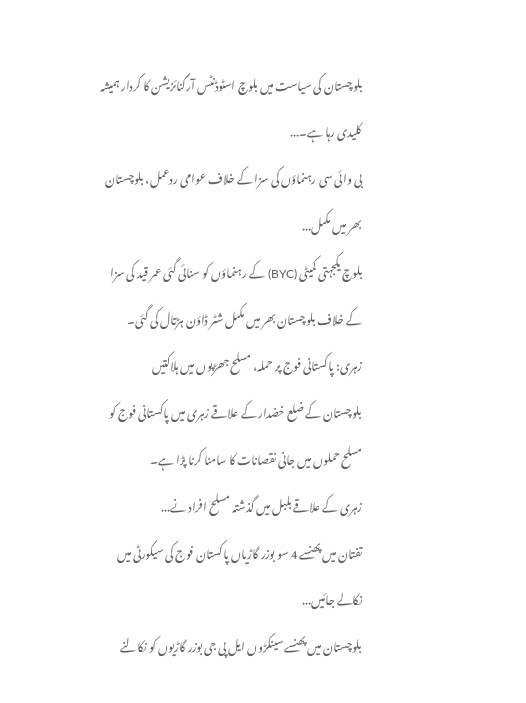بلوچستان کی سیاست میں بلوچ اسٹوڈنٹس آرگنائزیشن کا کردار ہمیشہ کلیدی رہا ہے۔...
بی وائی سی رہنماؤں کی سزا کے خلاف عوامی ردعمل، بلوچستان بھر میں مکمل...
بلوچ یکجہتی کمیٹی (BYC) کے رہنماؤں کو سنائی گئی عمر قید کی سزا کے خلاف بلوچستان بھر میں مکمل شٹر ڈاؤن ہڑتال کی گئی۔
زہری: پاکستانی فوج پر حملہ، مسلح جھڑپوں میں ہلاکتیں
بلوچستان کے ضلع خضدار کے علاقے زہری میں پاکستانی فوج کو مسلح حملوں میں جانی نقصانات کا سامنا کرنا پڑا ہے۔
زہری کے علاقے بلبل میں گذشتہ مسلح افراد نے...
تفتان میں پھنسے 4 سو بوزر گاڑیاں پاکستان فوج کی سیکورٹی میں نکالے جائیں...
بلوچستان میں پھنسے سینکڑوں ایل پی جی بوزر گاڑیوں کو نکالنے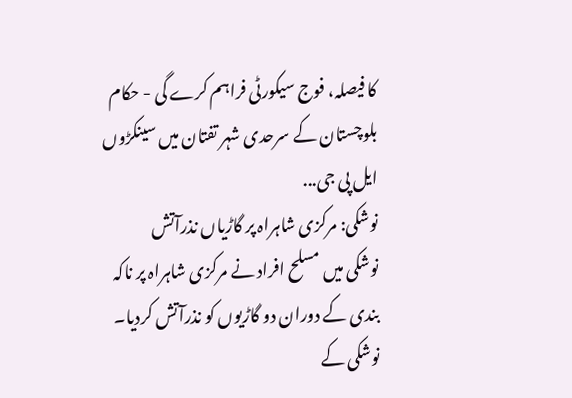کا فیصلہ، فوج سیکورٹی فراہم کرے گی - حکام
بلوچستان کے سرحدی شہر تفتان میں سینکڑوں ایل پی جی...
نوشکی: مرکزی شاہراہ پر گاڑیاں نذرآتش
نوشکی میں مسلح افراد نے مرکزی شاہراہ پر ناکہ بندی کے دوران دو گاڑیوں کو نذرآتش کردیا۔
نوشکی کے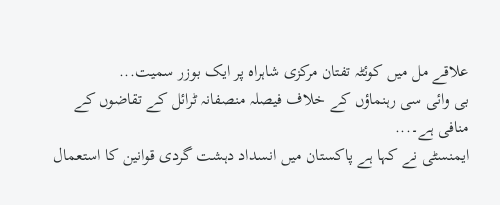علاقے مل میں کوئٹہ تفتان مرکزی شاہراہ پر ایک بوزر سمیت...
بی وائی سی رہنماؤں کے خلاف فیصلہ منصفانہ ٹرائل کے تقاضوں کے منافی ہے۔...
ایمنسٹی نے کہا ہے پاکستان میں انسداد دہشت گردی قوانین کا استعمال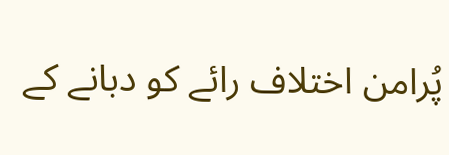پُرامن اختلاف رائے کو دبانے کے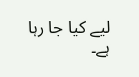لیے کیا جا رہا ہے۔